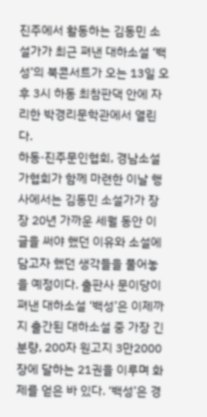진주에서 활동하는 김동민 소설가가 최근 펴낸 대하소설 ‘백성’의 북콘서트가 오는 13일 오후 3시 하동 최참판댁 안에 자리한 박경리문학관에서 열린다.
하동·진주문인협회, 경남소설가협회가 함께 마련한 이날 행사에서는 김동민 소설가가 장장 20년 가까운 세월 동안 이 글을 써야 했던 이유와 소설에 담고자 했던 생각들을 풀어놓을 예정이다. 출판사 문이당이 펴낸 대하소설 ‘백성’은 이제까지 출간된 대하소설 중 가장 긴 분량, 200자 원고지 3만2000장에 달하는 21권을 이루며 화제를 얻은 바 있다. ‘백성’은 경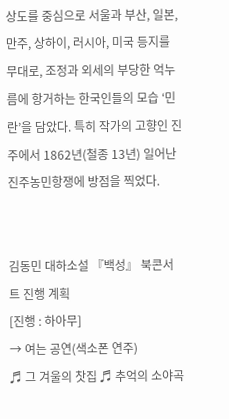상도를 중심으로 서울과 부산, 일본, 만주, 상하이, 러시아, 미국 등지를 무대로, 조정과 외세의 부당한 억누름에 항거하는 한국인들의 모습 ‘민란’을 담았다. 특히 작가의 고향인 진주에서 1862년(철종 13년) 일어난 진주농민항쟁에 방점을 찍었다.


김동민 대하소설 『백성』 북콘서트 진행 계획
[진행 : 하아무]
→ 여는 공연(색소폰 연주)
♬ 그 겨울의 찻집 ♬ 추억의 소야곡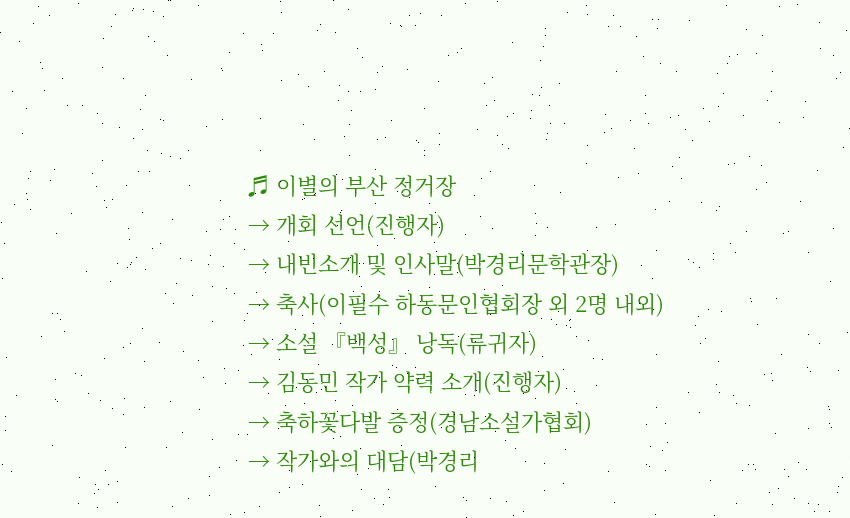♬ 이별의 부산 정거장
→ 개회 선언(진행자)
→ 내빈소개 및 인사말(박경리문학관장)
→ 축사(이필수 하동문인협회장 외 2명 내외)
→ 소설 『백성』 낭독(류귀자)
→ 김동민 작가 약력 소개(진행자)
→ 축하꽃다발 증정(경남소설가협회)
→ 작가와의 대담(박경리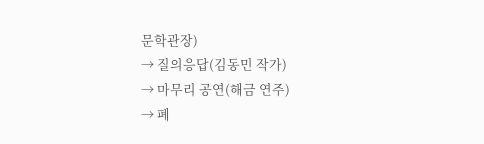문학관장)
→ 질의응답(김동민 작가)
→ 마무리 공연(해금 연주)
→ 폐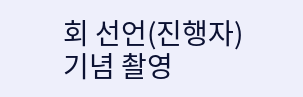회 선언(진행자)
기념 촬영